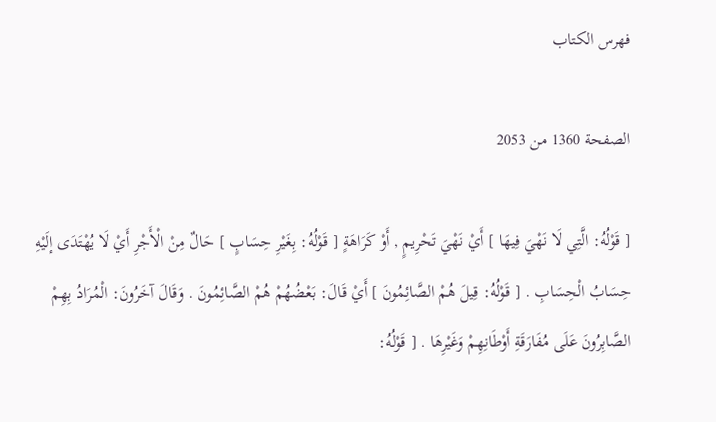فهرس الكتاب

الصفحة 1360 من 2053

[ قَوْلُهُ: الَّتِي لَا نَهْيَ فِيهَا ] أَيْ نَهْيَ تَحْرِيمٍ , أَوْ كَرَاهَةٍ [ قَوْلُهُ: بِغَيْرِ حِسَابٍ ] حَالٌ مِنْ الْأَجْرِ أَيْ لَا يُهْتَدَى إلَيْهِ حِسَابُ الْحِسَابِ . [ قَوْلُهُ: قِيلَ هُمْ الصَّائِمُونَ ] أَيْ قَالَ: بَعْضُهُمْ هُمْ الصَّائِمُونَ . وَقَالَ آخَرُونَ: الْمُرَادُ بِهِمْ الصَّابِرُونَ عَلَى مُفَارَقَةِ أَوْطَانِهِمْ وَغَيْرِهَا . [ قَوْلُهُ: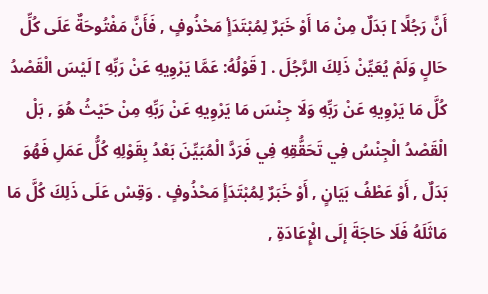أَنَّ رَجُلًا ] بَدَلٌ مِنْ مَا أَوْ خَبَرٌ لِمُبْتَدَأٍ مَحْذُوفٍ , فَأَنَّ مَفْتُوحَةٌ عَلَى كُلِّ حَالٍ وَلَمْ يُعَيِّنْ ذَلِكَ الرَّجُلَ . [ قَوْلُهُ: عَمَّا يَرْوِيهِ عَنْ رَبِّهِ ] لَيْسَ الْقَصْدُ كُلَّ مَا يَرْوِيهِ عَنْ رَبِّهِ وَلَا جِنْسَ مَا يَرْوِيهِ عَنْ رَبِّهِ مِنْ حَيْثُ هُوَ , بَلْ الْقَصْدُ الْجِنْسُ فِي تَحَقُّقِهِ فِي فَرَدَّ الْمُبَيِّنَ بَعْدُ بِقَوْلِهِ كُلُّ عَمَلِ فَهُوَ بَدَلٌ , أَوْ عَطْفُ بَيَانٍ , أَوْ خَبَرٌ لِمُبْتَدَأٍ مَحْذُوفٍ . وَقِسْ عَلَى ذَلِكَ كُلَّ مَا مَاثَلَهُ فَلَا حَاجَةَ إلَى الْإِعَادَةِ ,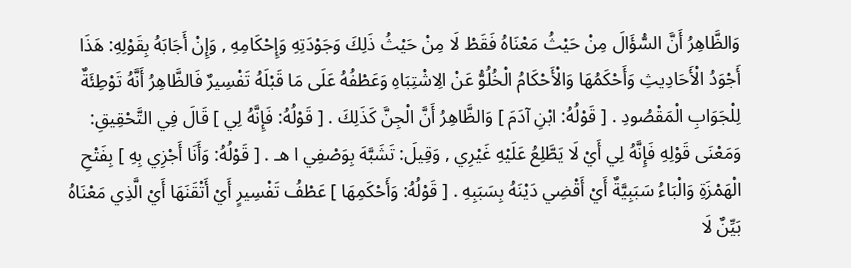وَالظَّاهِرُ أَنَّ السُّؤَالَ مِنْ حَيْثُ مَعْنَاهُ فَقَطْ لَا مِنْ حَيْثُ ذَلِكَ وَجَوْدَتِهِ وَإِحْكَامِهِ , وَإِنْ أَجَابَهُ بِقَوْلِهِ: هَذَا أَجْوَدُ الْأَحَادِيثِ وَأَحْكَمُهَا وَالْأَحْكَامُ الْخُلُوُّ عَنْ الِاشْتِبَاهِ وَعَطْفُهُ عَلَى مَا قَبْلَهُ تَفْسِيرٌ فَالظَّاهِرُ أَنَّهُ تَوْطِئَةٌ لِلْجَوَابِ الْمَقْصُودِ . [ قَوْلُهُ: ابْنِ آدَمَ ] وَالظَّاهِرُ أَنَّ الْجِنَّ كَذَلِكَ . [ قَوْلُهُ: فَإِنَّهُ لِي ] قَالَ فِي التَّحْقِيقِ: وَمَعْنَى قَوْلِهِ فَإِنَّهُ لِي أَيْ لَا يَطَّلِعُ عَلَيْهِ غَيْرِي , وَقِيلَ: تَشَبَّهَ بِوَصْفِي ا هـ . [ قَوْلُهُ: وَأَنَا أَجْزِي بِهِ ] بِفَتْحِ الْهَمْزَةِ وَالْبَاءُ سَبَبِيَّةٌ أَيْ أَقْضِي دَيْنَهُ بِسَبَبِهِ . [ قَوْلُهُ: وَأَحْكَمِهَا ] عَطْفُ تَفْسِيرٍ أَيْ أَتْقَنَهَا أَيْ الَّذِي مَعْنَاهُ بَيِّنٌ لَا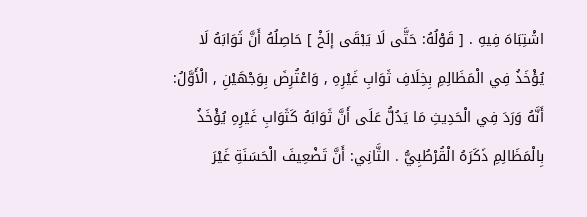اشْتِبَاهَ فِيهِ . [ قَوْلُهُ: حَتَّى لَا يَبْقَى إلَخْ ] حَاصِلُهُ أَنَّ ثَوَابَهُ لَا يُؤْخَذُ فِي الْمَظَالِمِ بِخِلَافِ ثَوَابِ غَيْرِهِ , وَاعْتُرِضَ بِوَجْهَيْنِ , الْأَوَّلُ: أَنَّهُ وَرَدَ فِي الْحَدِيثِ مَا يَدُلُّ عَلَى أَنَّ ثَوَابَهُ كَثَوَابِ غَيْرِهِ يُؤْخَذُ بِالْمَظَالِمِ ذَكَرَهُ الْقُرْطُبِيُّ . الثَّانِي: أَنَّ تَضْعِيفَ الْحَسَنَةِ غَيْرَ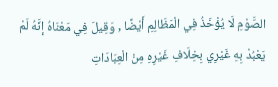الصَّوْمِ لَا يُؤْخَذُ فِي الْمَظَالِمِ أَيْضًا , وَقِيلَ فِي مَعْنَاهُ إنَّهُ لَمْ يَعْبُدْ بِهِ غَيْرِي بِخِلَافِ غَيْرِهِ مِنْ الْعِبَادَاتِ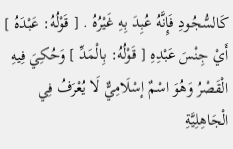كَالسُّجُودِ فَإِنَّهُ عُبِدَ بِهِ غَيْرُهُ . [ قَوْلُهُ: عَبْدَهُ ] أَيْ جِنْسَ عَبْدِهِ [ قَوْلُهُ: بِالْمَدِّ ] وَحُكِيَ فِيهِ الْقَصْرُ وَهُوَ اسْمٌ إسْلَامِيٌّ لَا يُعْرَفُ فِي الْجَاهِلِيَّةِ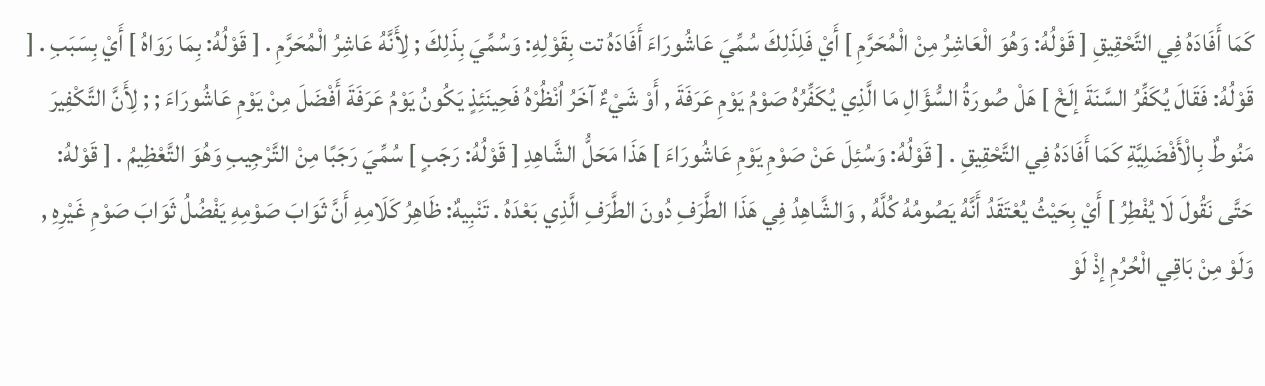كَمَا أَفَادَهُ فِي التَّحْقِيقِ [ قَوْلُهُ: وَهُوَ الْعَاشِرُ مِنْ الْمُحَرَّمِ ] أَيْ فَلِذَلِكَ سُمِّيَ عَاشُورَاءَ أَفَادَهُ تت بِقَوْلِهِ: وَسُمِّيَ بِذَلِكَ ; لِأَنَّهُ عَاشِرُ الْمُحَرَّمِ . [ قَوْلُهُ: بِمَا رَوَاهُ ] أَيْ بِسَبَبِ . [ قَوْلُهُ: فَقَالَ يُكَفِّرُ السَّنَةَ إلَخْ ] هَلْ صُورَةُ السُّؤَالِ مَا الَّذِي يُكَفِّرُهُ صَوْمُ يَوْمِ عَرَفَةَ , أَوْ شَيْءٌ آخَرُ اُنْظُرْهُ فَحِينَئِذٍ يَكُونُ يَوْمُ عَرَفَةَ أَفْضَلَ مِنْ يَوْمِ عَاشُورَاءَ ; ; لِأَنَّ التَّكْفِيرَ مَنُوطٌ بِالْأَفْضَلِيَّةِ كَمَا أَفَادَهُ فِي التَّحْقِيقِ . [ قَوْلُهُ: وَسُئِلَ عَنْ صَوْمِ يَوْمِ عَاشُورَاءَ ] هَذَا مَحَلُّ الشَّاهِدِ [ قَوْلُهُ: رَجَبٍ ] سُمِّيَ رَجَبًا مِنْ التَّرْجِيبِ وَهُوَ التَّعْظِيمُ . [ قَوْلهُ: حَتَّى نَقُولَ لَا يُفْطِرُ ] أَيْ بِحَيْثُ يُعْتَقَدُ أَنَّهُ يَصُومُهُ كُلَّهُ , وَالشَّاهِدُ فِي هَذَا الطَّرَفِ دُونَ الطَّرَفِ الَّذِي بَعْدَهُ . تَنْبِيهٌ: ظَاهِرُ كَلَامِهِ أَنَّ ثَوَابَ صَوْمِهِ يَفْضُلُ ثَوَابَ صَوْمِ غَيْرِهِ , وَلَوْ مِنْ بَاقِي الْحُرُمِ إذْ لَوْ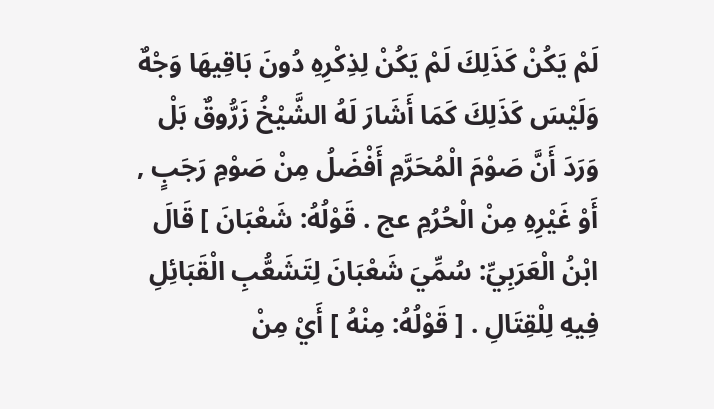لَمْ يَكُنْ كَذَلِكَ لَمْ يَكُنْ لِذِكْرِهِ دُونَ بَاقِيهَا وَجْهٌ وَلَيْسَ كَذَلِكَ كَمَا أَشَارَ لَهُ الشَّيْخُ زَرُّوقٌ بَلْ وَرَدَ أَنَّ صَوْمَ الْمُحَرَّمِ أَفْضَلُ مِنْ صَوْمِ رَجَبٍ , أَوْ غَيْرِهِ مِنْ الْحُرُمِ عج . قَوْلُهُ: شَعْبَانَ ] قَالَ ابْنُ الْعَرَبِيِّ: سُمِّيَ شَعْبَانَ لِتَشَعُّبِ الْقَبَائِلِ فِيهِ لِلْقِتَالِ . [ قَوْلُهُ: مِنْهُ ] أَيْ مِنْ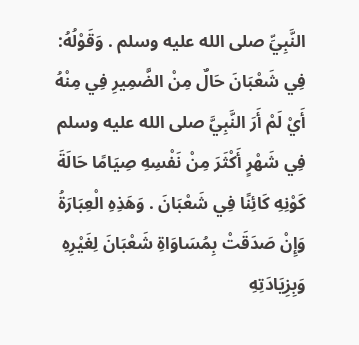النَّبِيِّ صلى الله عليه وسلم . وَقَوْلُهُ: فِي شَعْبَانَ حَالٌ مِنْ الضَّمِيرِ فِي مِنْهُ أَيْ لَمْ أَرَ النَّبِيَّ صلى الله عليه وسلم فِي شَهْرٍ أَكْثَرَ مِنْ نَفْسِهِ صِيَامًا حَالَةَ كَوْنِهِ كَائِنًا فِي شَعْبَانَ . وَهَذِهِ الْعِبَارَةُ وَإِنْ صَدَقَتْ بِمُسَاوَاةِ شَعْبَانَ لِغَيْرِهِ وَبِزِيَادَتِهِ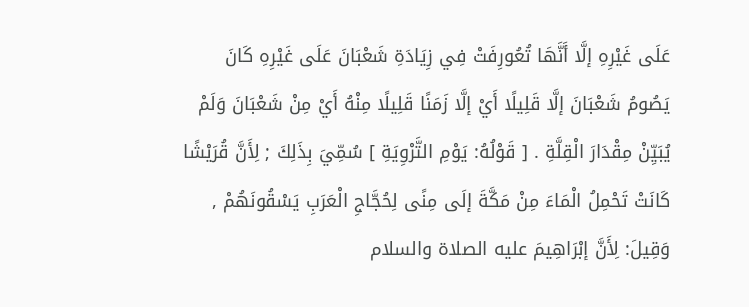عَلَى غَيْرِهِ إلَّا أَنَّهَا تُعُورِفَتْ فِي زِيَادَةِ شَعْبَانَ عَلَى غَيْرِهِ كَانَ يَصُومُ شَعْبَانَ إلَّا قَلِيلًا أَيْ إلَّا زَمَنًا قَلِيلًا مِنْهُ أَيْ مِنْ شَعْبَانَ وَلَمْ يُبَيِّنْ مِقْدَارَ الْقِلَّةِ . [ قَوْلُهُ: يَوْمِ التَّرْوِيَةِ ] سُمِّيَ بِذَلِكَ ; لِأَنَّ قُرَيْشًا كَانَتْ تَحْمِلُ الْمَاءَ مِنْ مَكَّةَ إلَى مِنًى لِحُجَّاجِ الْعَرَبِ يَسْقُونَهُمْ , وَقِيلَ: لِأَنَّ إبْرَاهِيمَ عليه الصلاة والسلام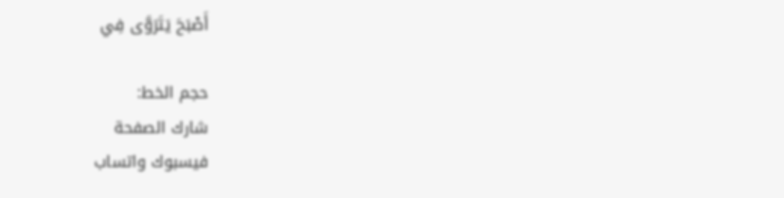أَصْبَحَ يَتَرَوَّى فِي

حجم الخط:
شارك الصفحة
فيسبوك واتساب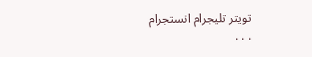تويتر تليجرام انستجرام
. . .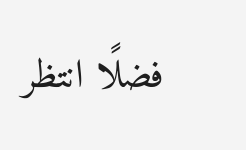فضلًا انتظر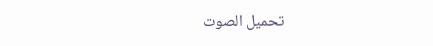تحميل الصوت